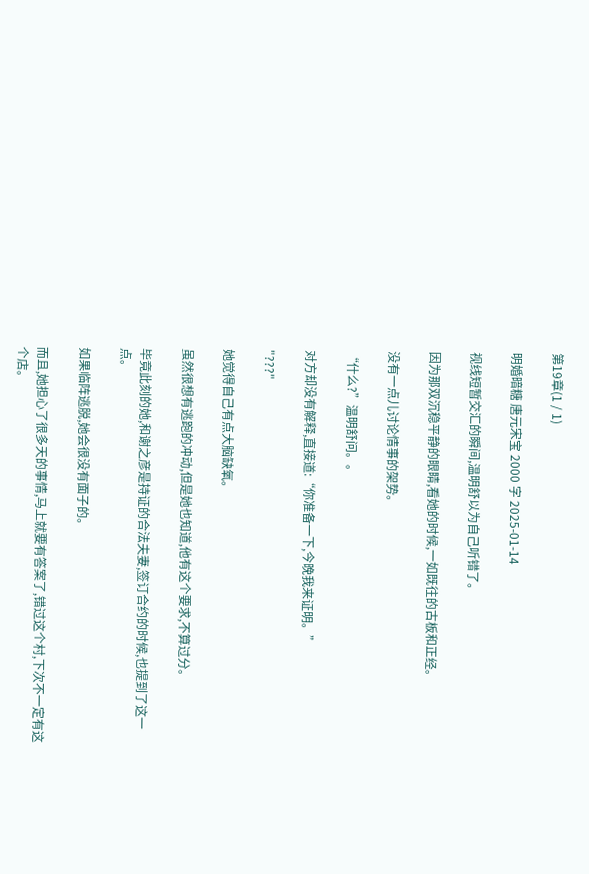第19章(1 / 1)

明婚暗糖 唐元宋宝 2000 字 2025-01-14

视线短暂交汇的瞬间,温明舒以为自己听错了。

因为那双沉稳平静的眼睛,看她的时候,一如既往的古板和正经。

没有一点儿讨论情事的架势。

“什么?”温明舒问。。

对方却没有解释,直接道:“你准备一下,今晚我来证明。”

"???"

她觉得自己有点大脑缺氧。

虽然很想有逃跑的冲动,但是她也知道,他有这个要求,不算过分。

毕竟此刻的她,和谢之彦是持证的合法夫妻,签订合约的时候,也提到了这一点。

如果临阵逃脱,她会很没有面子的。

而且,她担心了很多天的事情,马上就要有答案了,错过这个村,下次不一定有这个店。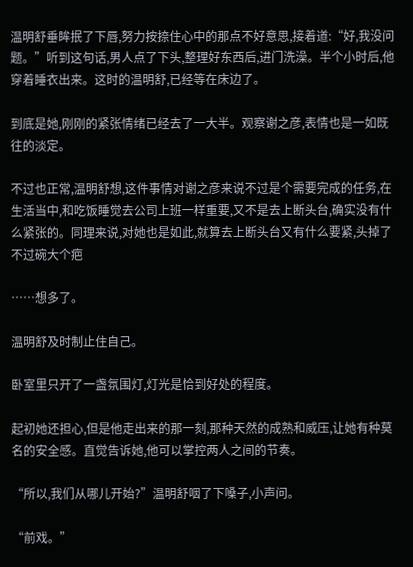温明舒垂眸抿了下唇,努力按捺住心中的那点不好意思,接着道:“好,我没问题。”听到这句话,男人点了下头,整理好东西后,进门洗澡。半个小时后,他穿着睡衣出来。这时的温明舒,已经等在床边了。

到底是她,刚刚的紧张情绪已经去了一大半。观察谢之彦,表情也是一如既往的淡定。

不过也正常,温明舒想,这件事情对谢之彦来说不过是个需要完成的任务,在生活当中,和吃饭睡觉去公司上班一样重要,又不是去上断头台,确实没有什么紧张的。同理来说,对她也是如此,就算去上断头台又有什么要紧,头掉了不过碗大个疤

……想多了。

温明舒及时制止住自己。

卧室里只开了一盏氛围灯,灯光是恰到好处的程度。

起初她还担心,但是他走出来的那一刻,那种天然的成熟和威压,让她有种莫名的安全感。直觉告诉她,他可以掌控两人之间的节奏。

“所以,我们从哪儿开始?”温明舒咽了下嗓子,小声问。

“前戏。”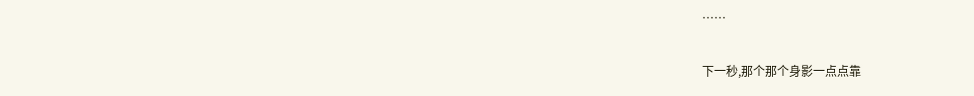……

下一秒,那个那个身影一点点靠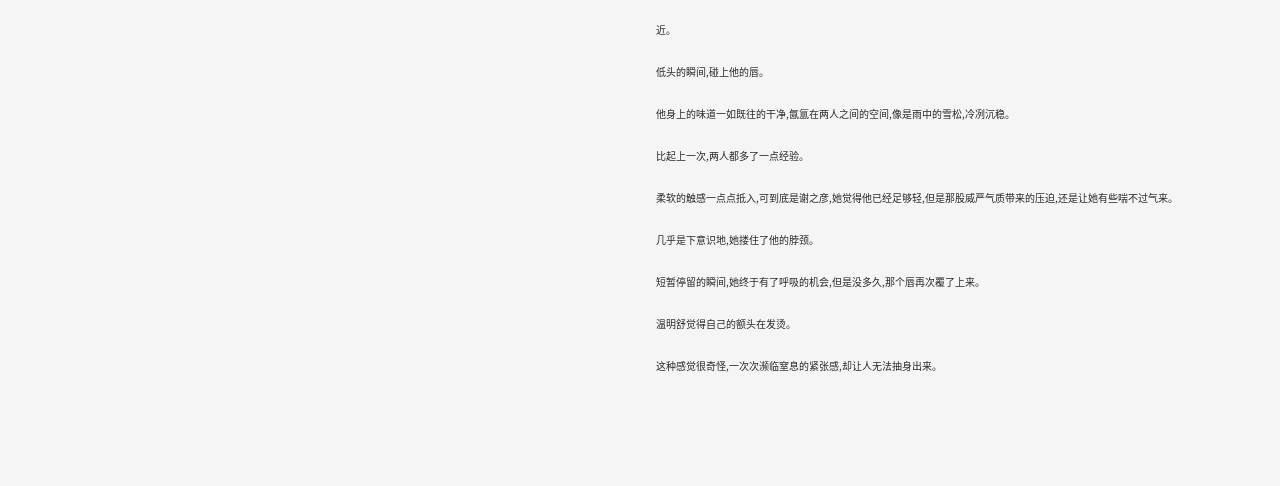近。

低头的瞬间,碰上他的唇。

他身上的味道一如既往的干净,氤氲在两人之间的空间,像是雨中的雪松,冷冽沉稳。

比起上一次,两人都多了一点经验。

柔软的触感一点点抵入,可到底是谢之彦,她觉得他已经足够轻,但是那股威严气质带来的压迫,还是让她有些喘不过气来。

几乎是下意识地,她搂住了他的脖颈。

短暂停留的瞬间,她终于有了呼吸的机会,但是没多久,那个唇再次覆了上来。

温明舒觉得自己的额头在发烫。

这种感觉很奇怪,一次次濒临窒息的紧张感,却让人无法抽身出来。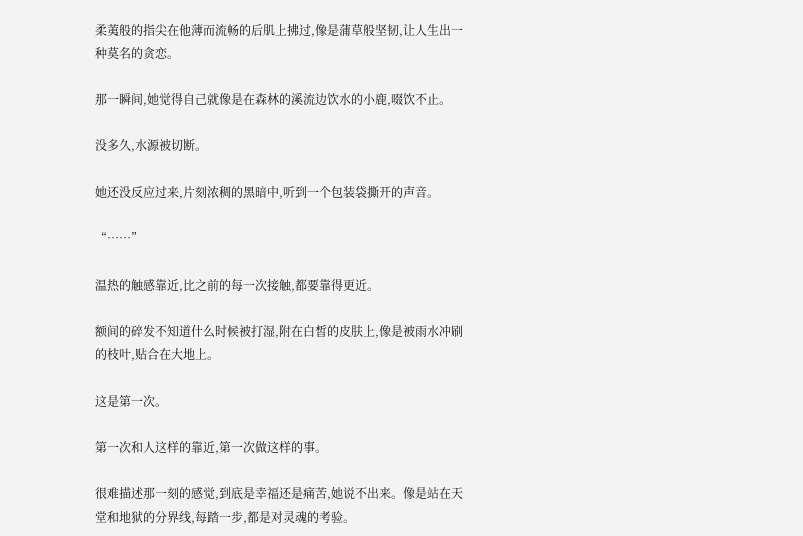柔荑般的指尖在他薄而流畅的后肌上拂过,像是蒲草般坚韧,让人生出一种莫名的贪恋。

那一瞬间,她觉得自己就像是在森林的溪流边饮水的小鹿,啜饮不止。

没多久,水源被切断。

她还没反应过来,片刻浓稠的黑暗中,听到一个包装袋撕开的声音。

“……”

温热的触感靠近,比之前的每一次接触,都要靠得更近。

额间的碎发不知道什么时候被打湿,附在白皙的皮肤上,像是被雨水冲刷的枝叶,贴合在大地上。

这是第一次。

第一次和人这样的靠近,第一次做这样的事。

很难描述那一刻的感觉,到底是幸福还是痛苦,她说不出来。像是站在天堂和地狱的分界线,每踏一步,都是对灵魂的考验。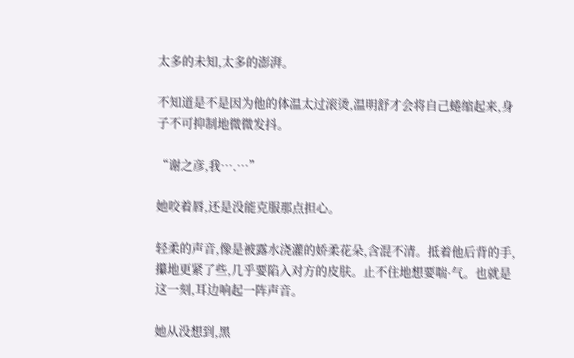太多的未知,太多的澎湃。

不知道是不是因为他的体温太过滚烫,温明舒才会将自己蜷缩起来,身子不可抑制地微微发抖。

“谢之彦,我….…”

她咬着唇,还是没能克服那点担心。

轻柔的声音,像是被露水浇灌的娇柔花朵,含混不清。抵着他后背的手,攥地更紧了些,几乎要陷入对方的皮肤。止不住地想要喘·气。也就是这一刻,耳边响起一阵声音。

她从没想到,黑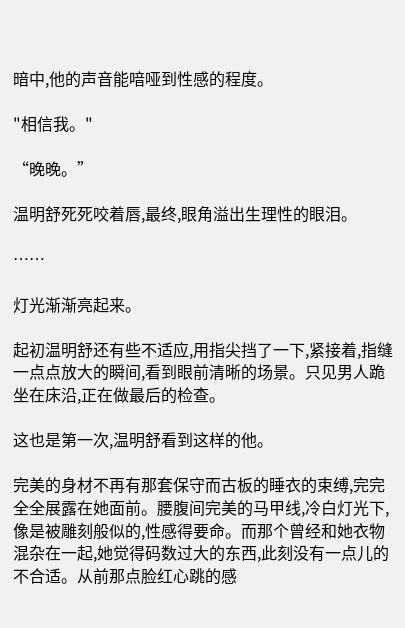暗中,他的声音能喑哑到性感的程度。

"相信我。"

“晚晚。”

温明舒死死咬着唇,最终,眼角溢出生理性的眼泪。

……

灯光渐渐亮起来。

起初温明舒还有些不适应,用指尖挡了一下,紧接着,指缝一点点放大的瞬间,看到眼前清晰的场景。只见男人跪坐在床沿,正在做最后的检查。

这也是第一次,温明舒看到这样的他。

完美的身材不再有那套保守而古板的睡衣的束缚,完完全全展露在她面前。腰腹间完美的马甲线,冷白灯光下,像是被雕刻般似的,性感得要命。而那个曾经和她衣物混杂在一起,她觉得码数过大的东西,此刻没有一点儿的不合适。从前那点脸红心跳的感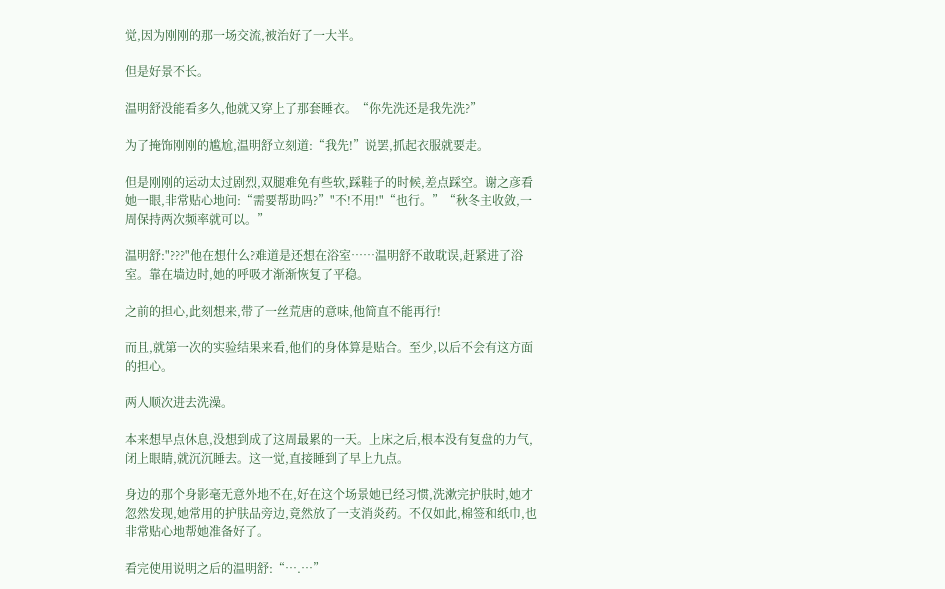觉,因为刚刚的那一场交流,被治好了一大半。

但是好景不长。

温明舒没能看多久,他就又穿上了那套睡衣。“你先洗还是我先洗?”

为了掩饰刚刚的尴尬,温明舒立刻道:“我先!”说罢,抓起衣服就要走。

但是刚刚的运动太过剧烈,双腿难免有些软,踩鞋子的时候,差点踩空。谢之彦看她一眼,非常贴心地问:“需要帮助吗?”"不!不用!"“也行。”“秋冬主收敛,一周保持两次频率就可以。”

温明舒:"???"他在想什么?难道是还想在浴室……温明舒不敢耽误,赶紧进了浴室。靠在墙边时,她的呼吸才渐渐恢复了平稳。

之前的担心,此刻想来,带了一丝荒唐的意味,他简直不能再行!

而且,就第一次的实验结果来看,他们的身体算是贴合。至少,以后不会有这方面的担心。

两人顺次进去洗澡。

本来想早点休息,没想到成了这周最累的一天。上床之后,根本没有复盘的力气,闭上眼睛,就沉沉睡去。这一觉,直接睡到了早上九点。

身边的那个身影毫无意外地不在,好在这个场景她已经习惯,洗漱完护肤时,她才忽然发现,她常用的护肤品旁边,竟然放了一支消炎药。不仅如此,棉签和纸巾,也非常贴心地帮她准备好了。

看完使用说明之后的温明舒:“….…”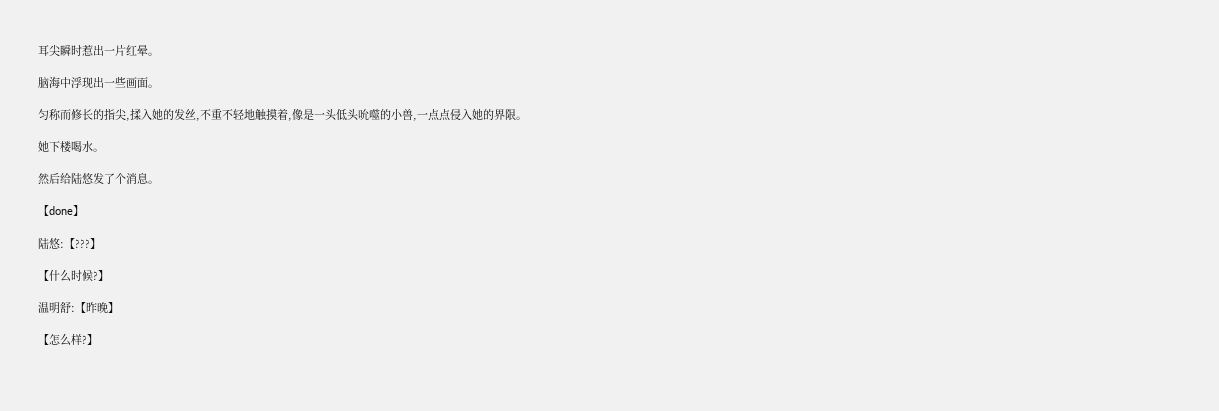耳尖瞬时惹出一片红晕。

脑海中浮现出一些画面。

匀称而修长的指尖,揉入她的发丝,不重不轻地触摸着,像是一头低头吮噬的小兽,一点点侵入她的界限。

她下楼喝水。

然后给陆悠发了个消息。

【done】

陆悠:【???】

【什么时候?】

温明舒:【昨晚】

【怎么样?】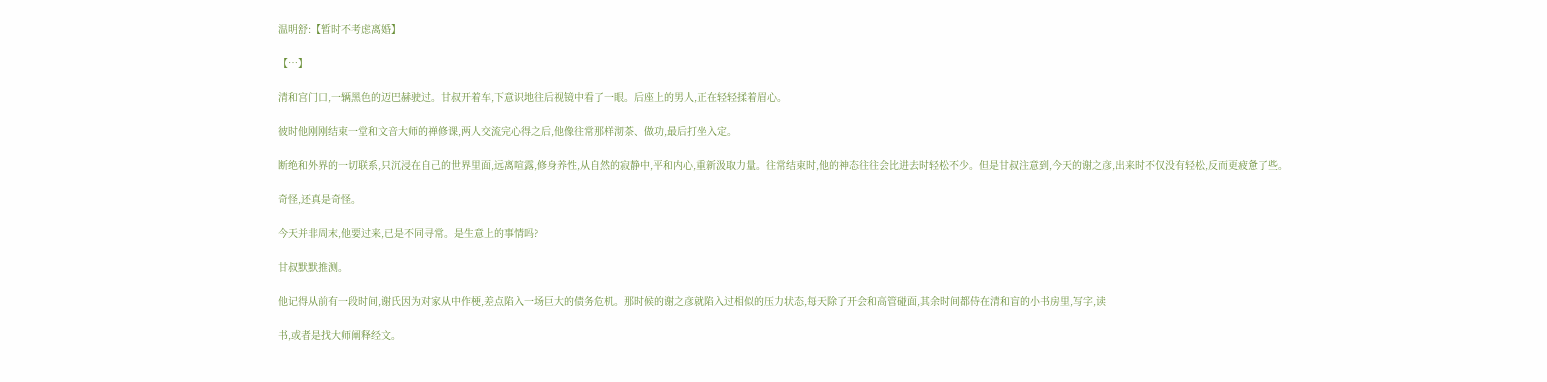温明舒:【暂时不考虑离婚】

【…】

清和宫门口,一辆黑色的迈巴赫驶过。甘叔开着车,下意识地往后视镜中看了一眼。后座上的男人,正在轻轻揉着眉心。

彼时他刚刚结束一堂和文音大师的禅修课,两人交流完心得之后,他像往常那样沏茶、做功,最后打坐入定。

断绝和外界的一切联系,只沉浸在自己的世界里面,远离喧露,修身养性,从自然的寂静中,平和内心,重新汲取力量。往常结束时,他的神态往往会比进去时轻松不少。但是甘叔注意到,今天的谢之彦,出来时不仅没有轻松,反而更疲惫了些。

奇怪,还真是奇怪。

今天并非周末,他要过来,已是不同寻常。是生意上的事情吗?

甘叔默默推测。

他记得从前有一段时间,谢氏因为对家从中作梗,差点陷入一场巨大的债务危机。那时候的谢之彦就陷入过相似的压力状态,每天除了开会和高管碰面,其余时间都侍在清和盲的小书房里,写字,读

书,或者是找大师阐释经文。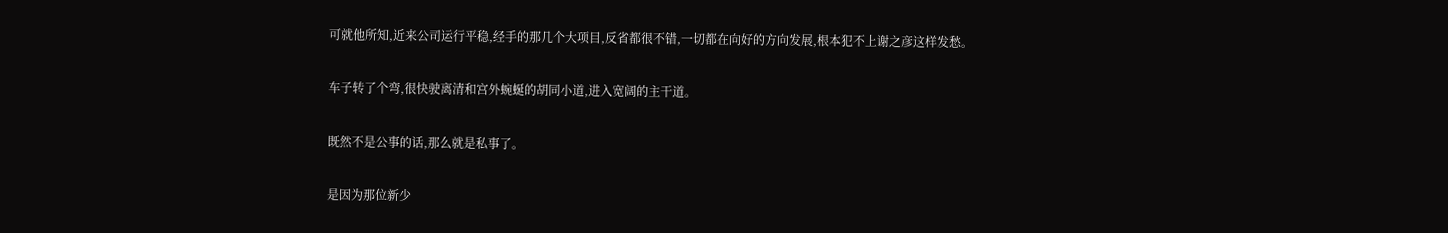可就他所知,近来公司运行平稳,经手的那几个大项目,反省都很不错,一切都在向好的方向发展,根本犯不上谢之彦这样发愁。

车子转了个弯,很快驶离清和宫外蜿蜒的胡同小道,进入宽阔的主干道。

既然不是公事的话,那么就是私事了。

是因为那位新少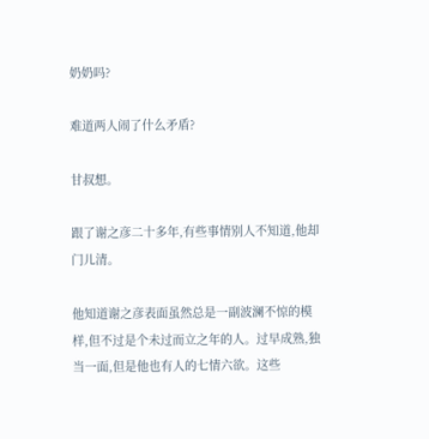奶奶吗?

难道两人闹了什么矛盾?

甘叔想。

跟了谢之彦二十多年,有些事情别人不知道,他却门儿清。

他知道谢之彦表面虽然总是一副波澜不惊的模样,但不过是个未过而立之年的人。过早成熟,独当一面,但是他也有人的七情六欲。这些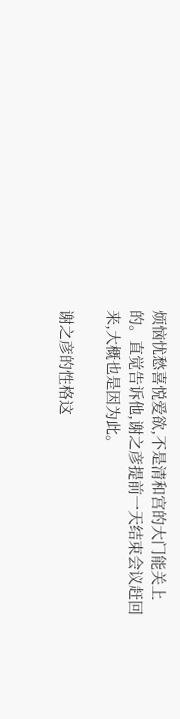烦恼忧愁喜悦爱欲,不是清和宫的大门能关上的。直觉告诉他,谢之彦提前一天结束会议赶回来,大概也是因为此。

谢之彦的性格这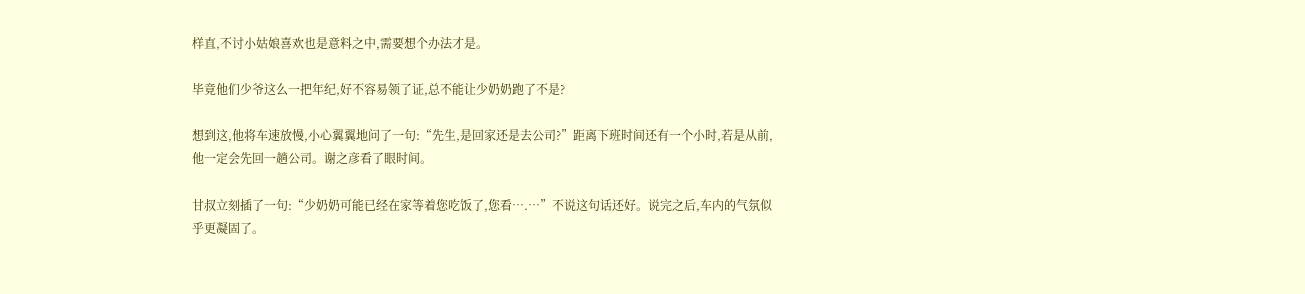样直,不讨小姑娘喜欢也是意料之中,需要想个办法才是。

毕竟他们少爷这么一把年纪,好不容易领了证,总不能让少奶奶跑了不是?

想到这,他将车速放慢,小心翼翼地问了一句:“先生,是回家还是去公司?”距离下班时间还有一个小时,若是从前,他一定会先回一趟公司。谢之彦看了眼时间。

甘叔立刻插了一句:“少奶奶可能已经在家等着您吃饭了,您看….…”不说这句话还好。说完之后,车内的气氛似乎更凝固了。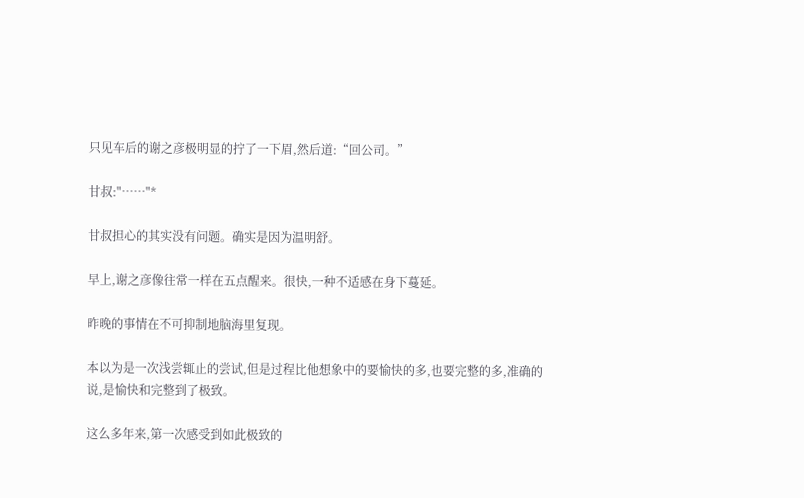只见车后的谢之彦极明显的拧了一下眉,然后道:“回公司。”

甘叔:"……"*

甘叔担心的其实没有问题。确实是因为温明舒。

早上,谢之彦像往常一样在五点醒来。很快,一种不适感在身下蔓延。

昨晚的事情在不可抑制地脑海里复现。

本以为是一次浅尝辄止的尝试,但是过程比他想象中的要愉快的多,也要完整的多,准确的说,是愉快和完整到了极致。

这么多年来,第一次感受到如此极致的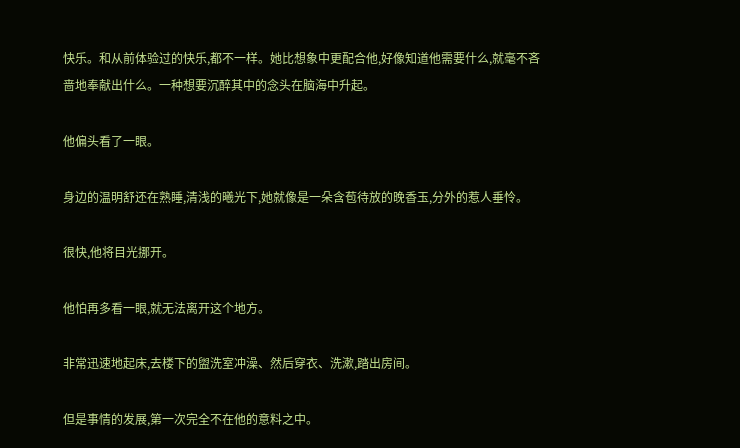快乐。和从前体验过的快乐,都不一样。她比想象中更配合他,好像知道他需要什么,就毫不吝啬地奉献出什么。一种想要沉醉其中的念头在脑海中升起。

他偏头看了一眼。

身边的温明舒还在熟睡,清浅的曦光下,她就像是一朵含苞待放的晚香玉,分外的惹人垂怜。

很快,他将目光挪开。

他怕再多看一眼,就无法离开这个地方。

非常迅速地起床,去楼下的盥洗室冲澡、然后穿衣、洗漱,踏出房间。

但是事情的发展,第一次完全不在他的意料之中。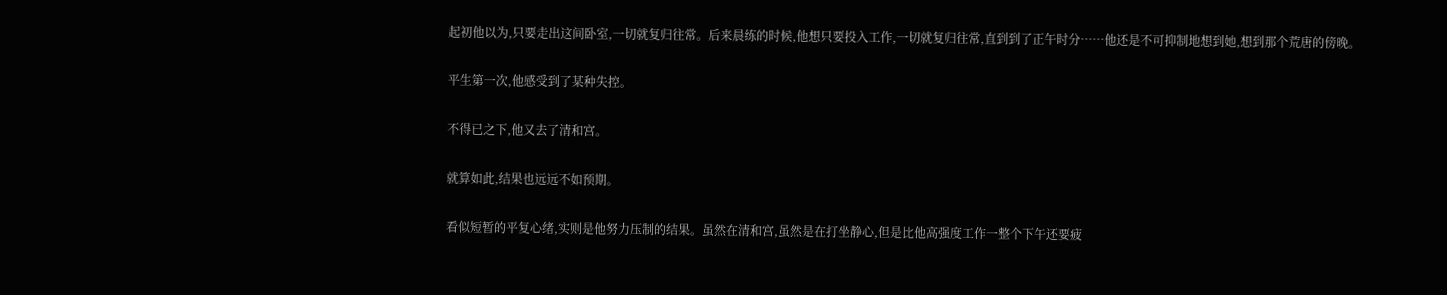起初他以为,只要走出这间卧室,一切就复归往常。后来晨练的时候,他想只要投入工作,一切就复归往常,直到到了正午时分……他还是不可抑制地想到她,想到那个荒唐的傍晚。

平生第一次,他感受到了某种失控。

不得已之下,他又去了清和宫。

就算如此,结果也远远不如预期。

看似短暂的平复心绪,实则是他努力压制的结果。虽然在清和宫,虽然是在打坐静心,但是比他高强度工作一整个下午还要疲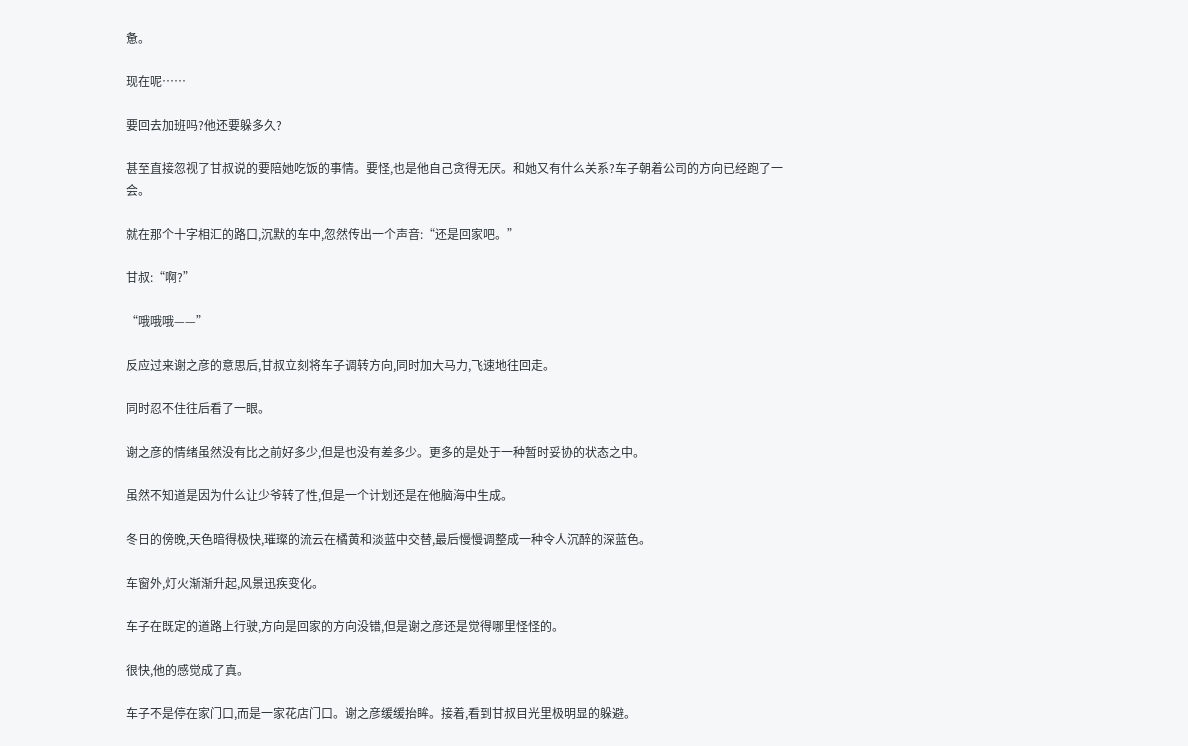惫。

现在呢……

要回去加班吗?他还要躲多久?

甚至直接忽视了甘叔说的要陪她吃饭的事情。要怪,也是他自己贪得无厌。和她又有什么关系?车子朝着公司的方向已经跑了一会。

就在那个十字相汇的路口,沉默的车中,忽然传出一个声音:“还是回家吧。”

甘叔:“啊?”

“哦哦哦——”

反应过来谢之彦的意思后,甘叔立刻将车子调转方向,同时加大马力,飞速地往回走。

同时忍不住往后看了一眼。

谢之彦的情绪虽然没有比之前好多少,但是也没有差多少。更多的是处于一种暂时妥协的状态之中。

虽然不知道是因为什么让少爷转了性,但是一个计划还是在他脑海中生成。

冬日的傍晚,天色暗得极快,璀璨的流云在橘黄和淡蓝中交替,最后慢慢调整成一种令人沉醉的深蓝色。

车窗外,灯火渐渐升起,风景迅疾变化。

车子在既定的道路上行驶,方向是回家的方向没错,但是谢之彦还是觉得哪里怪怪的。

很快,他的感觉成了真。

车子不是停在家门口,而是一家花店门口。谢之彦缓缓抬眸。接着,看到甘叔目光里极明显的躲避。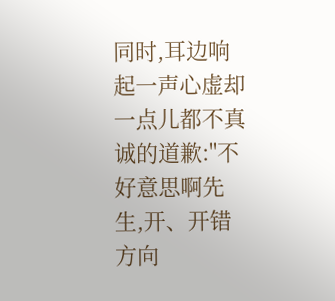同时,耳边响起一声心虚却一点儿都不真诚的道歉:"不好意思啊先生,开、开错方向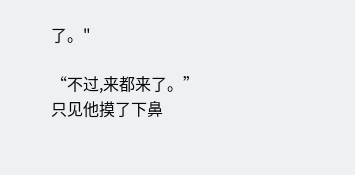了。"

“不过,来都来了。”只见他摸了下鼻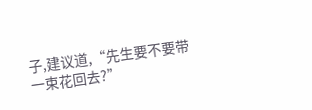子,建议道,“先生要不要带一束花回去?”